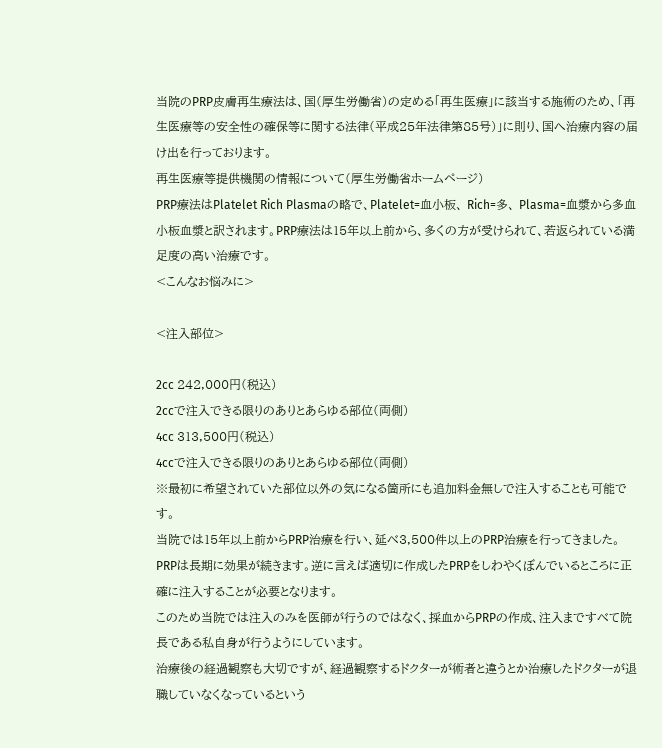当院のPRP皮膚再生療法は、国(厚生労働省)の定める「再生医療」に該当する施術のため、「再生医療等の安全性の確保等に関する法律(平成25年法律第85号)」に則り、国へ治療内容の届け出を行っております。
再生医療等提供機関の情報について(厚生労働省ホームページ)
PRP療法はPlatelet Rich Plasmaの略で、Platelet=血小板、 Rich=多、 Plasma=血漿から多血小板血漿と訳されます。PRP療法は15年以上前から、多くの方が受けられて、若返られている満足度の高い治療です。
<こんなお悩みに>

<注入部位>

2cc 242,000円(税込)
2ccで注入できる限りのありとあらゆる部位(両側)
4cc 313,500円(税込)
4ccで注入できる限りのありとあらゆる部位(両側)
※最初に希望されていた部位以外の気になる箇所にも追加料金無しで注入することも可能です。
当院では15年以上前からPRP治療を行い、延べ3,500件以上のPRP治療を行ってきました。
PRPは長期に効果が続きます。逆に言えば適切に作成したPRPをしわやくぼんでいるところに正確に注入することが必要となります。
このため当院では注入のみを医師が行うのではなく、採血からPRPの作成、注入まですべて院長である私自身が行うようにしています。
治療後の経過観察も大切ですが、経過観察するドクターが術者と違うとか治療したドクターが退職していなくなっているという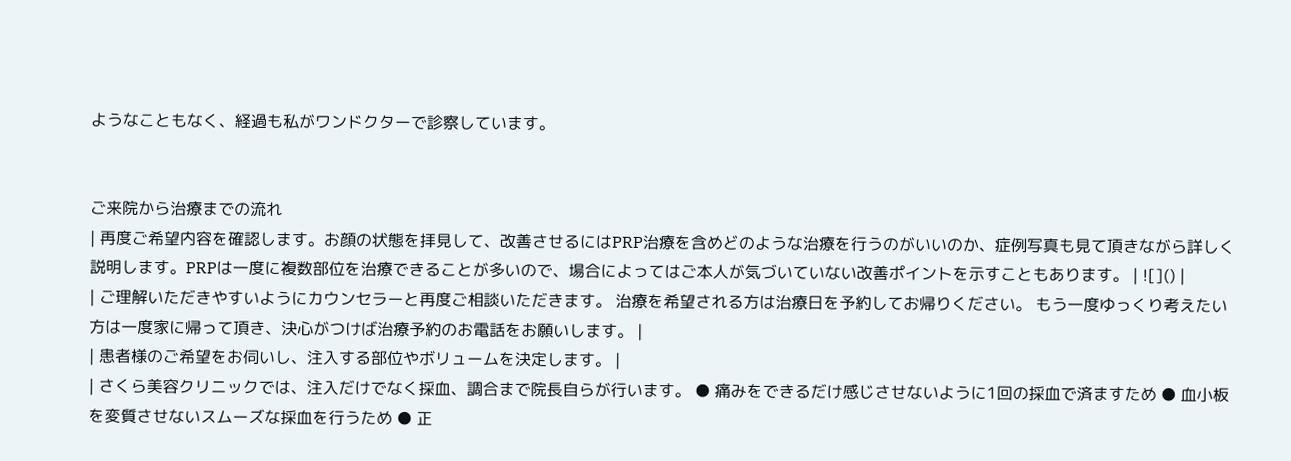ようなこともなく、経過も私がワンドクターで診察しています。


ご来院から治療までの流れ
| 再度ご希望内容を確認します。お顔の状態を拝見して、改善させるにはPRP治療を含めどのような治療を行うのがいいのか、症例写真も見て頂きながら詳しく説明します。PRPは一度に複数部位を治療できることが多いので、場合によってはご本人が気づいていない改善ポイントを示すこともあります。 | ![]() |
| ご理解いただきやすいようにカウンセラーと再度ご相談いただきます。 治療を希望される方は治療日を予約してお帰りください。 もう一度ゆっくり考えたい方は一度家に帰って頂き、決心がつけば治療予約のお電話をお願いします。 |
| 患者様のご希望をお伺いし、注入する部位やボリュームを決定します。 |
| さくら美容クリニックでは、注入だけでなく採血、調合まで院長自らが行います。 ● 痛みをできるだけ感じさせないように1回の採血で済ますため ● 血小板を変質させないスムーズな採血を行うため ● 正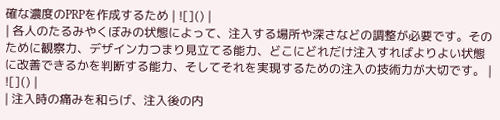確な濃度のPRPを作成するため | ![]() |
| 各人のたるみやくぼみの状態によって、注入する場所や深さなどの調整が必要です。そのために観察力、デザイン力つまり見立てる能力、どこにどれだけ注入すればよりよい状態に改善できるかを判断する能力、そしてそれを実現するための注入の技術力が大切です。 | ![]() |
| 注入時の痛みを和らげ、注入後の内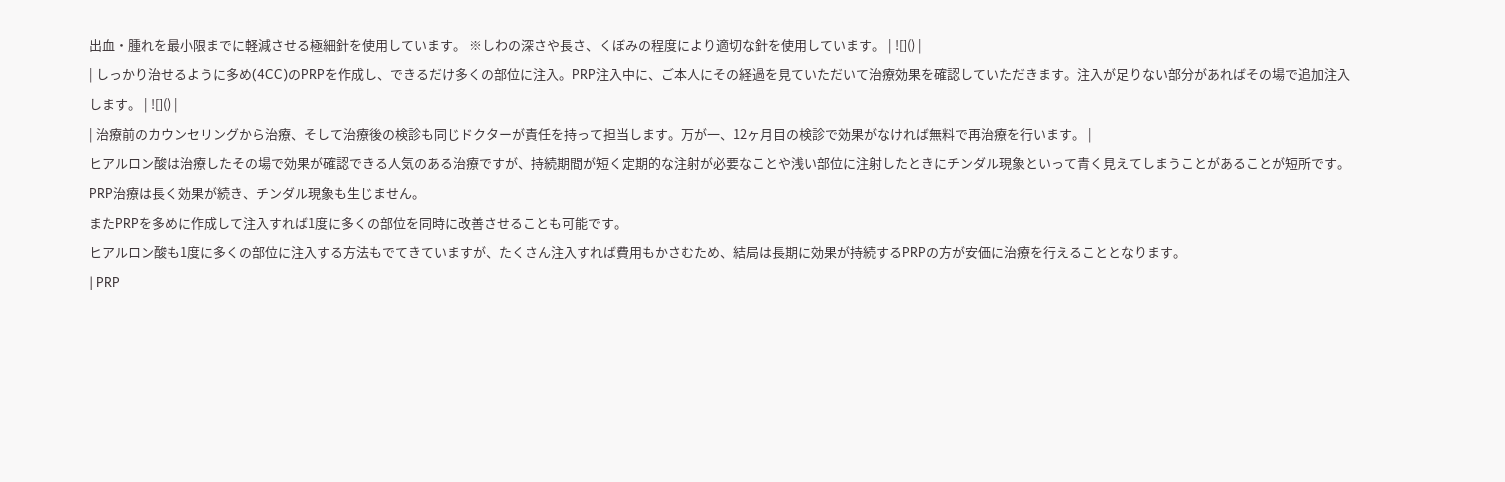出血・腫れを最小限までに軽減させる極細針を使用しています。 ※しわの深さや長さ、くぼみの程度により適切な針を使用しています。 | ![]() |
| しっかり治せるように多め(4CC)のPRPを作成し、できるだけ多くの部位に注入。PRP注入中に、ご本人にその経過を見ていただいて治療効果を確認していただきます。注入が足りない部分があればその場で追加注入します。 | ![]() |
| 治療前のカウンセリングから治療、そして治療後の検診も同じドクターが責任を持って担当します。万が一、12ヶ月目の検診で効果がなければ無料で再治療を行います。 |
ヒアルロン酸は治療したその場で効果が確認できる人気のある治療ですが、持続期間が短く定期的な注射が必要なことや浅い部位に注射したときにチンダル現象といって青く見えてしまうことがあることが短所です。
PRP治療は長く効果が続き、チンダル現象も生じません。
またPRPを多めに作成して注入すれば1度に多くの部位を同時に改善させることも可能です。
ヒアルロン酸も1度に多くの部位に注入する方法もでてきていますが、たくさん注入すれば費用もかさむため、結局は長期に効果が持続するPRPの方が安価に治療を行えることとなります。
| PRP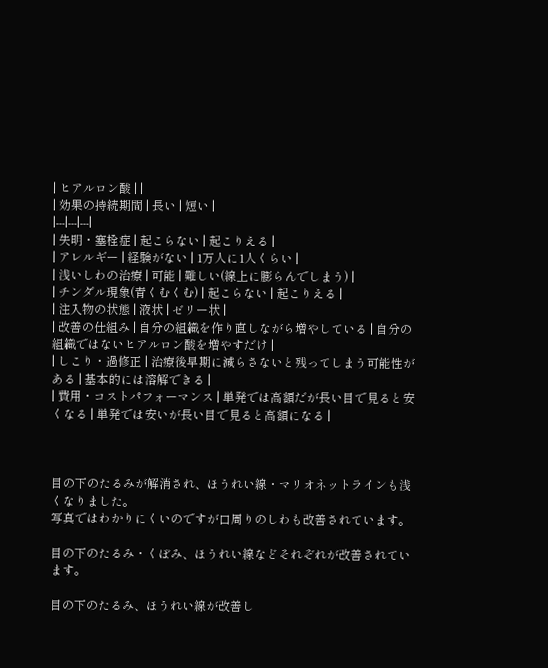| ヒアルロン酸 | |
| 効果の持続期間 | 長い | 短い |
|---|---|---|
| 失明・塞栓症 | 起こらない | 起こりえる |
| アレルギー | 経験がない | 1万人に1人くらい |
| 浅いしわの治療 | 可能 | 難しい(線上に膨らんでしまう) |
| チンダル現象(青くむくむ) | 起こらない | 起こりえる |
| 注入物の状態 | 液状 | ゼリー状 |
| 改善の仕組み | 自分の組織を作り直しながら増やしている | 自分の組織ではないヒアルロン酸を増やすだけ |
| しこり・過修正 | 治療後早期に減らさないと残ってしまう可能性がある | 基本的には溶解できる |
| 費用・コストパフォーマンス | 単発では高額だが長い目で見ると安くなる | 単発では安いが長い目で見ると高額になる |



目の下のたるみが解消され、ほうれい線・マリオネットラインも浅くなりました。
写真ではわかりにくいのですが口周りのしわも改善されています。

目の下のたるみ・くぼみ、ほうれい線などそれぞれが改善されています。

目の下のたるみ、ほうれい線が改善し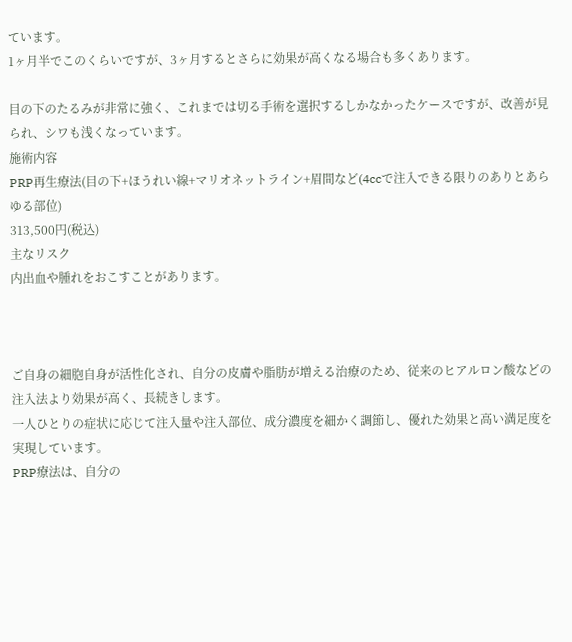ています。
1ヶ月半でこのくらいですが、3ヶ月するとさらに効果が高くなる場合も多くあります。

目の下のたるみが非常に強く、これまでは切る手術を選択するしかなかったケースですが、改善が見られ、シワも浅くなっています。
施術内容
PRP再生療法(目の下+ほうれい線+マリオネットライン+眉間など(4ccで注入できる限りのありとあらゆる部位)
313,500円(税込)
主なリスク
内出血や腫れをおこすことがあります。



ご自身の細胞自身が活性化され、自分の皮膚や脂肪が増える治療のため、従来のヒアルロン酸などの注入法より効果が高く、長続きします。
一人ひとりの症状に応じて注入量や注入部位、成分濃度を細かく調節し、優れた効果と高い満足度を実現しています。
PRP療法は、自分の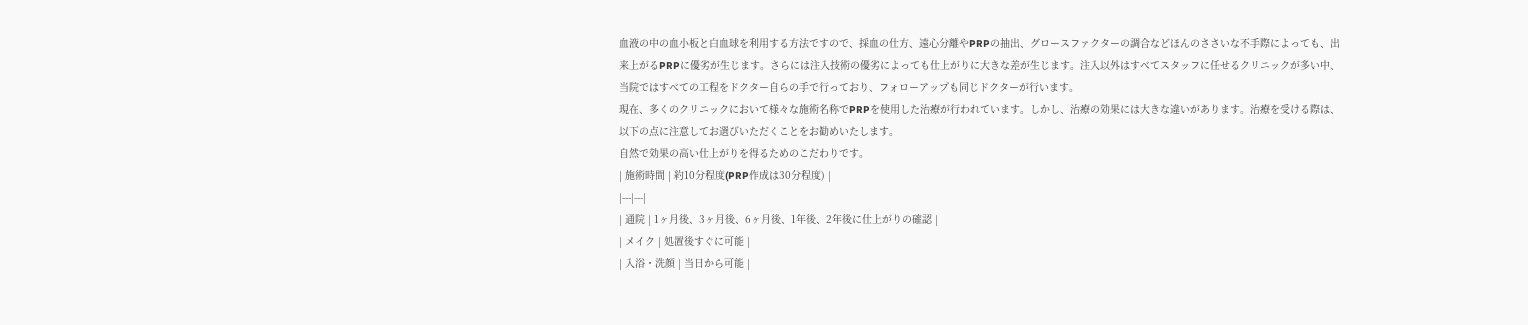血液の中の血小板と白血球を利用する方法ですので、採血の仕方、遠心分離やPRPの抽出、グロースファクターの調合などほんのささいな不手際によっても、出来上がるPRPに優劣が生じます。さらには注入技術の優劣によっても仕上がりに大きな差が生じます。注入以外はすべてスタッフに任せるクリニックが多い中、当院ではすべての工程をドクター自らの手で行っており、フォローアップも同じドクターが行います。
現在、多くのクリニックにおいて様々な施術名称でPRPを使用した治療が行われています。しかし、治療の効果には大きな違いがあります。治療を受ける際は、以下の点に注意してお選びいただくことをお勧めいたします。
自然で効果の高い仕上がりを得るためのこだわりです。
| 施術時間 | 約10分程度(PRP作成は30分程度) |
|---|---|
| 通院 | 1ヶ月後、3ヶ月後、6ヶ月後、1年後、2年後に仕上がりの確認 |
| メイク | 処置後すぐに可能 |
| 入浴・洗顔 | 当日から可能 |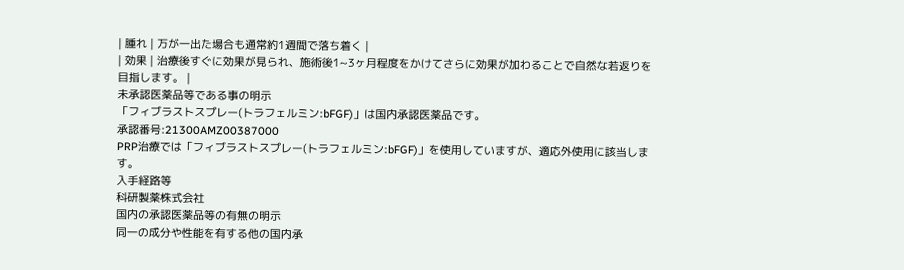| 腫れ | 万が一出た場合も通常約1週間で落ち着く |
| 効果 | 治療後すぐに効果が見られ、施術後1~3ヶ月程度をかけてさらに効果が加わることで自然な若返りを目指します。 |
未承認医薬品等である事の明示
「フィブラストスプレー(トラフェルミン:bFGF)」は国内承認医薬品です。
承認番号:21300AMZ00387000
PRP治療では「フィブラストスプレー(トラフェルミン:bFGF)」を使用していますが、適応外使用に該当します。
入手経路等
科研製薬株式会社
国内の承認医薬品等の有無の明示
同一の成分や性能を有する他の国内承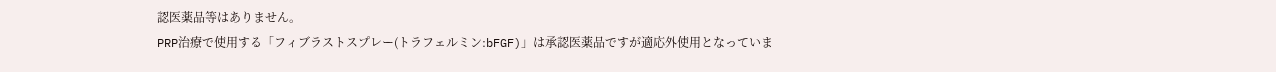認医薬品等はありません。
PRP治療で使用する「フィブラストスプレー(トラフェルミン:bFGF)」は承認医薬品ですが適応外使用となっていま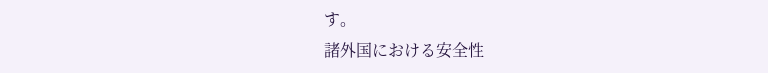す。
諸外国における安全性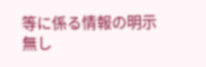等に係る情報の明示
無し